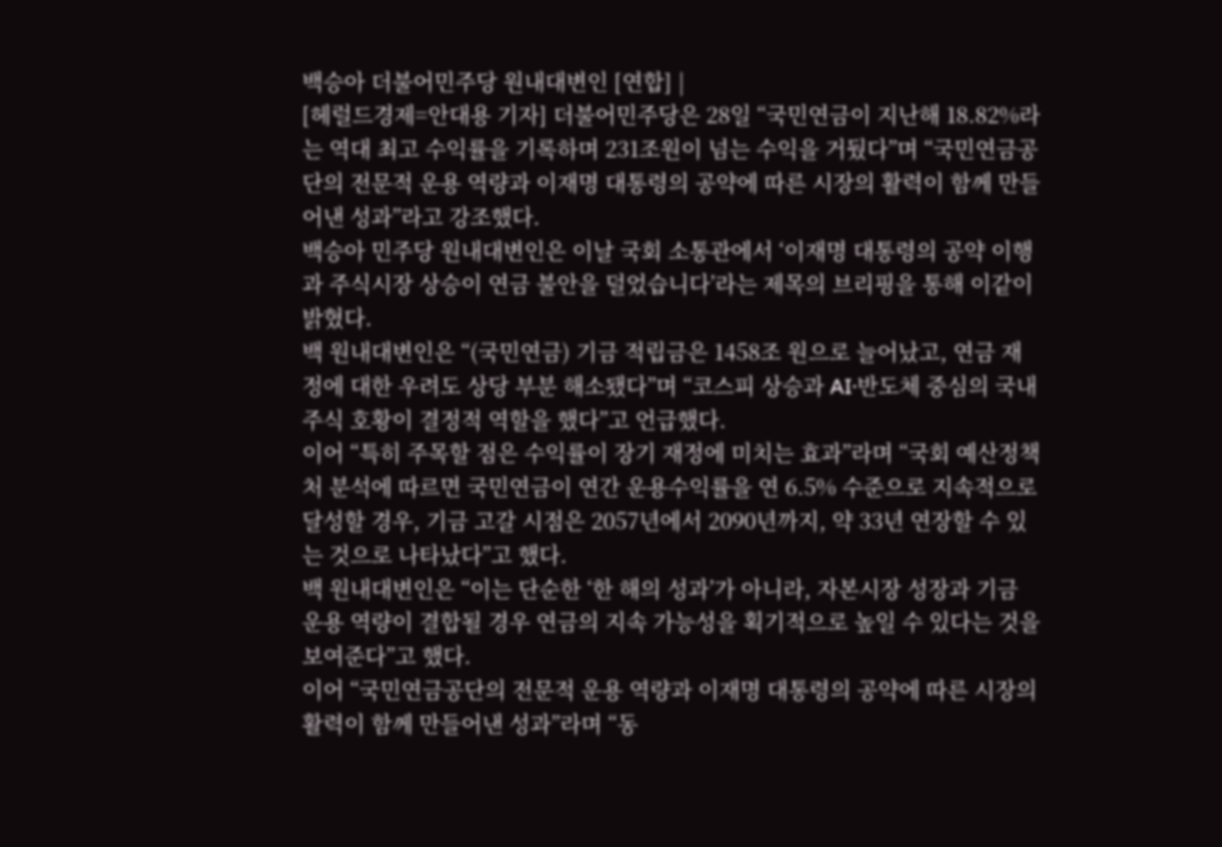백승아 더불어민주당 원내대변인 [연합] |
[헤럴드경제=안대용 기자] 더불어민주당은 28일 “국민연금이 지난해 18.82%라는 역대 최고 수익률을 기록하며 231조원이 넘는 수익을 거뒀다”며 “국민연금공단의 전문적 운용 역량과 이재명 대통령의 공약에 따른 시장의 활력이 함께 만들어낸 성과”라고 강조했다.
백승아 민주당 원내대변인은 이날 국회 소통관에서 ‘이재명 대통령의 공약 이행과 주식시장 상승이 연금 불안을 덜었습니다’라는 제목의 브리핑을 통해 이같이 밝혔다.
백 원내대변인은 “(국민연금) 기금 적립금은 1458조 원으로 늘어났고, 연금 재정에 대한 우려도 상당 부분 해소됐다”며 “코스피 상승과 AI·반도체 중심의 국내 주식 호황이 결정적 역할을 했다”고 언급했다.
이어 “특히 주목할 점은 수익률이 장기 재정에 미치는 효과”라며 “국회 예산정책처 분석에 따르면 국민연금이 연간 운용수익률을 연 6.5% 수준으로 지속적으로 달성할 경우, 기금 고갈 시점은 2057년에서 2090년까지, 약 33년 연장할 수 있는 것으로 나타났다”고 했다.
백 원내대변인은 “이는 단순한 ‘한 해의 성과’가 아니라, 자본시장 성장과 기금 운용 역량이 결합될 경우 연금의 지속 가능성을 획기적으로 높일 수 있다는 것을 보여준다”고 했다.
이어 “국민연금공단의 전문적 운용 역량과 이재명 대통령의 공약에 따른 시장의 활력이 함께 만들어낸 성과”라며 “동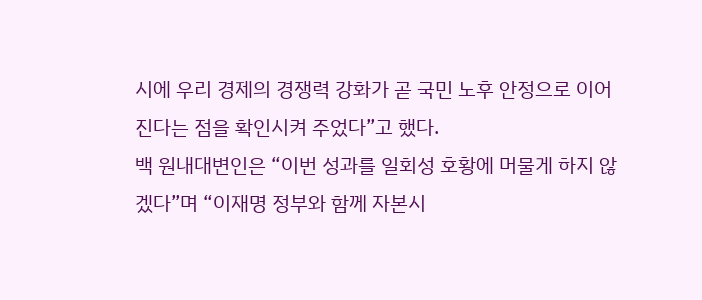시에 우리 경제의 경쟁력 강화가 곧 국민 노후 안정으로 이어진다는 점을 확인시켜 주었다”고 했다.
백 원내대변인은 “이번 성과를 일회성 호황에 머물게 하지 않겠다”며 “이재명 정부와 함께 자본시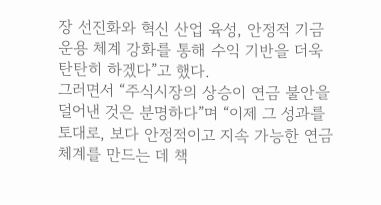장 선진화와 혁신 산업 육성, 안정적 기금 운용 체계 강화를 통해 수익 기반을 더욱 탄탄히 하겠다”고 했다.
그러면서 “주식시장의 상승이 연금 불안을 덜어낸 것은 분명하다”며 “이제 그 성과를 토대로, 보다 안정적이고 지속 가능한 연금체계를 만드는 데 책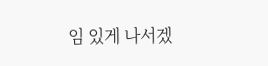임 있게 나서겠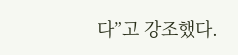다”고 강조했다.